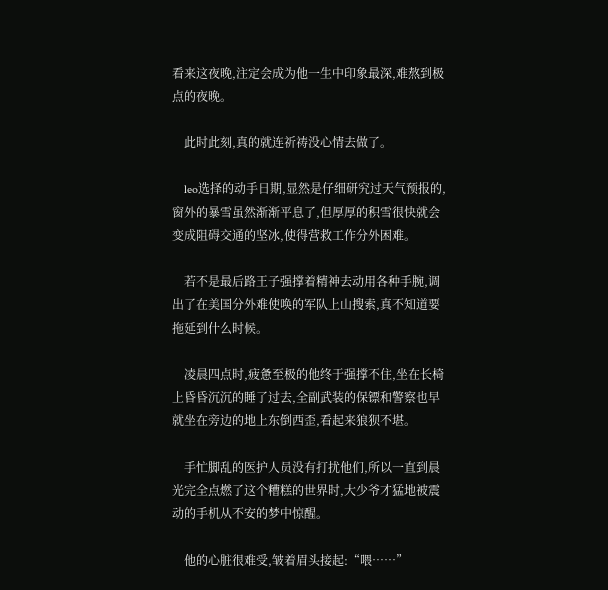看来这夜晚,注定会成为他一生中印象最深,难熬到极点的夜晚。

    此时此刻,真的就连祈祷没心情去做了。

    leo选择的动手日期,显然是仔细研究过天气预报的,窗外的暴雪虽然渐渐平息了,但厚厚的积雪很快就会变成阻碍交通的坚冰,使得营救工作分外困难。

    若不是最后路王子强撑着精神去动用各种手腕,调出了在美国分外难使唤的军队上山搜索,真不知道要拖延到什么时候。

    凌晨四点时,疲惫至极的他终于强撑不住,坐在长椅上昏昏沉沉的睡了过去,全副武装的保镖和警察也早就坐在旁边的地上东倒西歪,看起来狼狈不堪。

    手忙脚乱的医护人员没有打扰他们,所以一直到晨光完全点燃了这个糟糕的世界时,大少爷才猛地被震动的手机从不安的梦中惊醒。

    他的心脏很难受,皱着眉头接起:“喂……”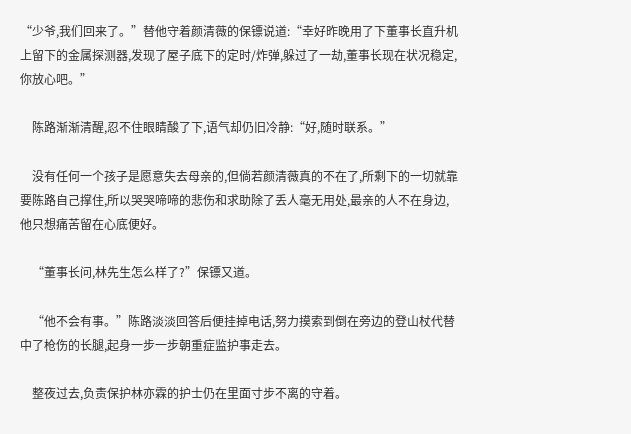“少爷,我们回来了。”替他守着颜清薇的保镖说道:“幸好昨晚用了下董事长直升机上留下的金属探测器,发现了屋子底下的定时/炸弹,躲过了一劫,董事长现在状况稳定,你放心吧。”

    陈路渐渐清醒,忍不住眼睛酸了下,语气却仍旧冷静:“好,随时联系。”

    没有任何一个孩子是愿意失去母亲的,但倘若颜清薇真的不在了,所剩下的一切就靠要陈路自己撑住,所以哭哭啼啼的悲伤和求助除了丢人毫无用处,最亲的人不在身边,他只想痛苦留在心底便好。

    “董事长问,林先生怎么样了?”保镖又道。

    “他不会有事。”陈路淡淡回答后便挂掉电话,努力摸索到倒在旁边的登山杖代替中了枪伤的长腿,起身一步一步朝重症监护事走去。

    整夜过去,负责保护林亦霖的护士仍在里面寸步不离的守着。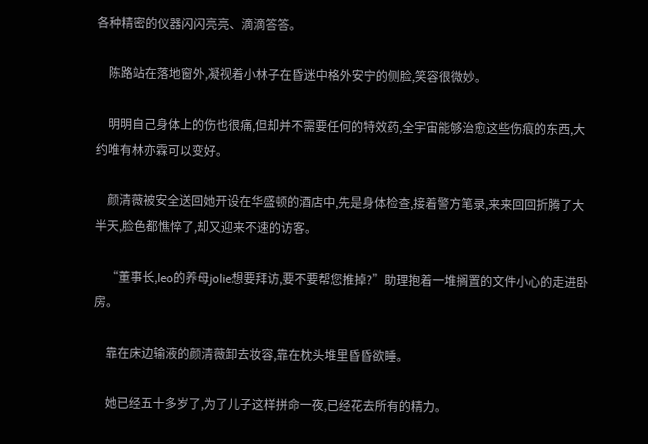各种精密的仪器闪闪亮亮、滴滴答答。

    陈路站在落地窗外,凝视着小林子在昏迷中格外安宁的侧脸,笑容很微妙。

    明明自己身体上的伤也很痛,但却并不需要任何的特效药,全宇宙能够治愈这些伤痕的东西,大约唯有林亦霖可以变好。

    颜清薇被安全送回她开设在华盛顿的酒店中,先是身体检查,接着警方笔录,来来回回折腾了大半天,脸色都憔悴了,却又迎来不速的访客。

    “董事长,leo的养母jolie想要拜访,要不要帮您推掉?”助理抱着一堆搁置的文件小心的走进卧房。

    靠在床边输液的颜清薇卸去妆容,靠在枕头堆里昏昏欲睡。

    她已经五十多岁了,为了儿子这样拼命一夜,已经花去所有的精力。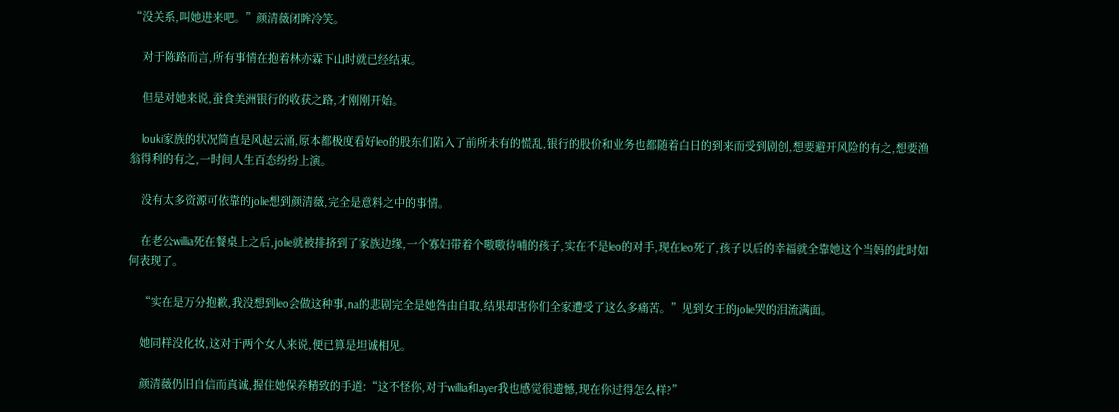“没关系,叫她进来吧。”颜清薇闭眸冷笑。

    对于陈路而言,所有事情在抱着林亦霖下山时就已经结束。

    但是对她来说,蚕食美洲银行的收获之路,才刚刚开始。

    louki家族的状况简直是风起云涌,原本都极度看好leo的股东们陷入了前所未有的慌乱,银行的股价和业务也都随着白日的到来而受到剧创,想要避开风险的有之,想要渔翁得利的有之,一时间人生百态纷纷上演。

    没有太多资源可依靠的jolie想到颜清薇,完全是意料之中的事情。

    在老公willia死在餐桌上之后,jolie就被排挤到了家族边缘,一个寡妇带着个嗷嗷待哺的孩子,实在不是leo的对手,现在leo死了,孩子以后的幸福就全靠她这个当妈的此时如何表现了。

    “实在是万分抱歉,我没想到leo会做这种事,na的悲剧完全是她咎由自取,结果却害你们全家遭受了这么多痛苦。”见到女王的jolie哭的泪流满面。

    她同样没化妆,这对于两个女人来说,便已算是坦诚相见。

    颜清薇仍旧自信而真诚,握住她保养精致的手道:“这不怪你,对于willia和ayer我也感觉很遗憾,现在你过得怎么样?”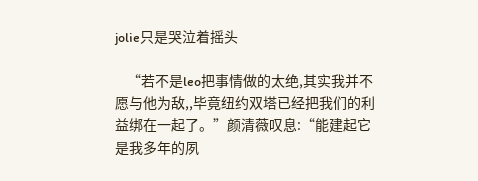jolie只是哭泣着摇头

    “若不是leo把事情做的太绝,其实我并不愿与他为敌,,毕竟纽约双塔已经把我们的利益绑在一起了。”颜清薇叹息:“能建起它是我多年的夙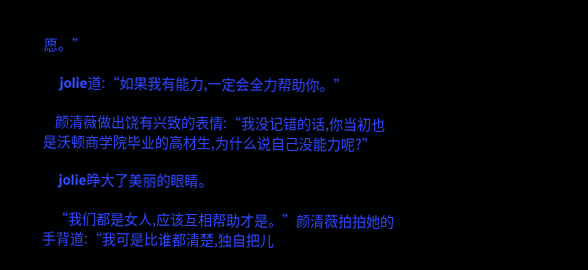愿。”

    jolie道:“如果我有能力,一定会全力帮助你。”

    颜清薇做出饶有兴致的表情:“我没记错的话,你当初也是沃顿商学院毕业的高材生,为什么说自己没能力呢?”

    jolie睁大了美丽的眼睛。

    “我们都是女人,应该互相帮助才是。”颜清薇拍拍她的手背道:“我可是比谁都清楚,独自把儿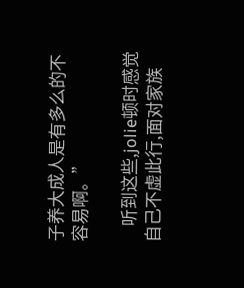子养大成人是有多么的不容易啊。”

    听到这些,jolie顿时感觉自己不虚此行,面对家族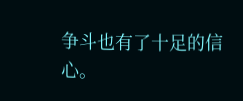争斗也有了十足的信心。